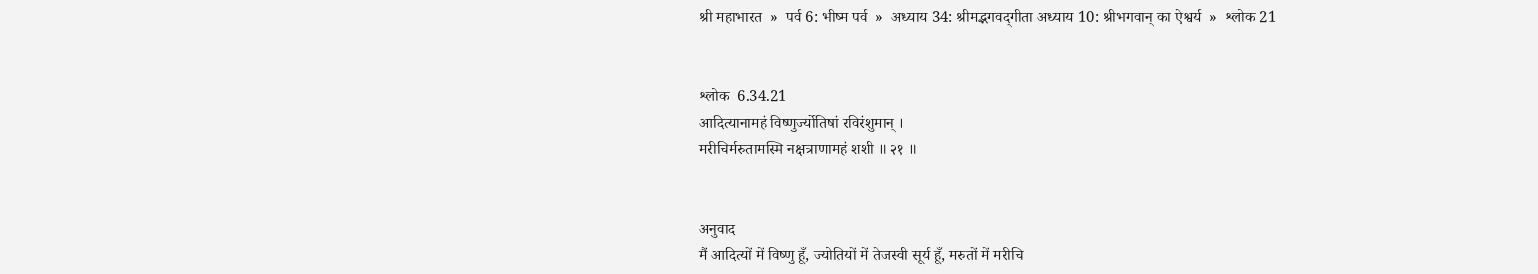श्री महाभारत  »  पर्व 6: भीष्म पर्व  »  अध्याय 34: श्रीमद्भगवद्‍गीता अध्याय 10: श्रीभगवान् का ऐश्वर्य  »  श्लोक 21


श्लोक  6.34.21
आदित्यानामहं विष्णुर्ज्योतिषां रविरंश‍ुमान् ।
मरीचिर्मरुतामस्मि नक्षत्राणामहं शशी ॥ २१ ॥


अनुवाद
मैं आदित्यों में विष्णु हूँ, ज्योतियों में तेजस्वी सूर्य हूँ, मरुतों में मरीचि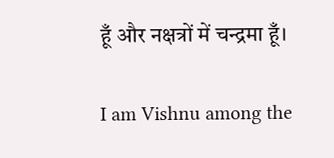हूँ और नक्षत्रों में चन्द्रमा हूँ।

I am Vishnu among the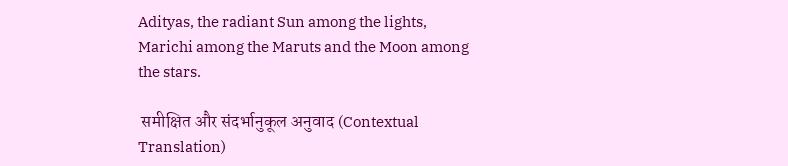Adityas, the radiant Sun among the lights, Marichi among the Maruts and the Moon among the stars.

 समीक्षित और संदर्भानुकूल अनुवाद (Contextual Translation)